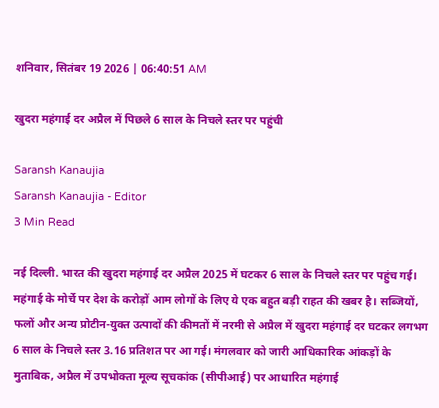शनिवार, सितंबर 19 2026 | 06:40:51 AM

खुदरा महंगाई दर अप्रैल में पिछले 6 साल के निचले स्तर पर पहुंची

Saransh Kanaujia
Saransh Kanaujia - Editor
3 Min Read

नई दिल्ली. भारत की खुदरा महंगाई दर अप्रैल 2025 में घटकर 6 साल के निचले स्तर पर पहुंच गई। महंगाई के मोर्चे पर देश के करोड़ों आम लोगों के लिए ये एक बहुत बड़ी राहत की खबर है। सब्जियों, फलों और अन्य प्रोटीन-युक्त उत्पादों की कीमतों में नरमी से अप्रैल में खुदरा महंगाई दर घटकर लगभग 6 साल के निचले स्तर 3.16 प्रतिशत पर आ गई। मंगलवार को जारी आधिकारिक आंकड़ों के मुताबिक, अप्रैल में उपभोक्ता मूल्य सूचकांक (सीपीआई) पर आधारित महंगाई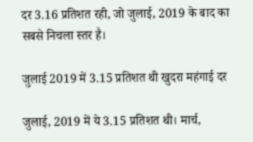दर 3.16 प्रतिशत रही, जो जुलाई, 2019 के बाद का सबसे निचला स्तर है।

जुलाई 2019 में 3.15 प्रतिशत थी खुदरा महंगाई दर

जुलाई, 2019 में ये 3.15 प्रतिशत थी। मार्च,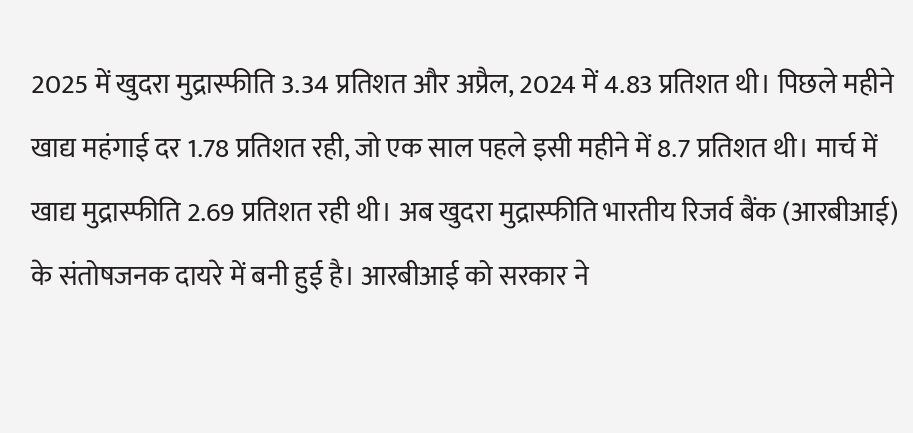2025 में खुदरा मुद्रास्फीति 3.34 प्रतिशत और अप्रैल, 2024 में 4.83 प्रतिशत थी। पिछले महीने खाद्य महंगाई दर 1.78 प्रतिशत रही, जो एक साल पहले इसी महीने में 8.7 प्रतिशत थी। मार्च में खाद्य मुद्रास्फीति 2.69 प्रतिशत रही थी। अब खुदरा मुद्रास्फीति भारतीय रिजर्व बैंक (आरबीआई) के संतोषजनक दायरे में बनी हुई है। आरबीआई को सरकार ने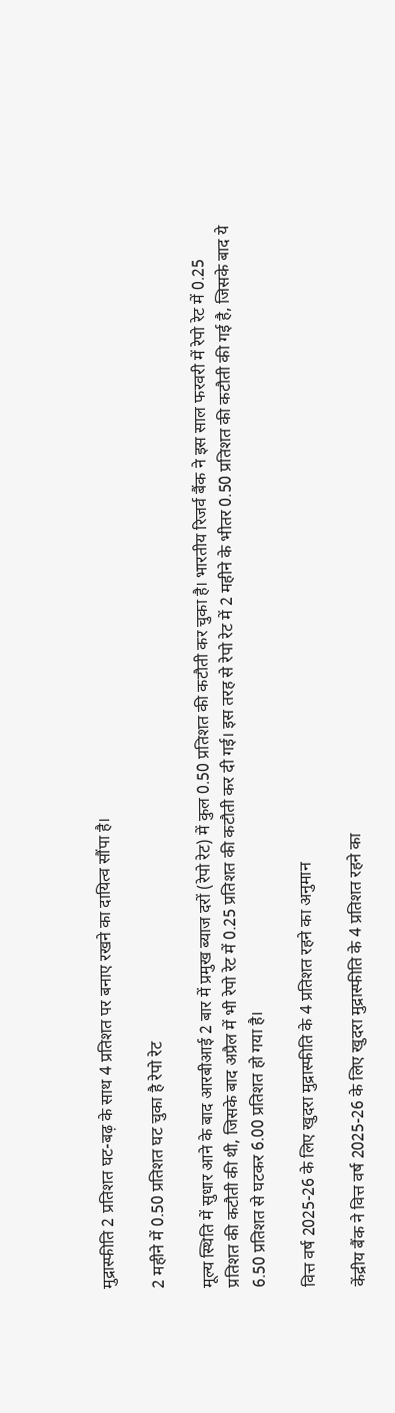मुद्रास्फीति 2 प्रतिशत घट-बढ़ के साथ 4 प्रतिशत पर बनाए रखने का दायित्व सौंपा है।

2 महीने में 0.50 प्रतिशत घट चुका है रेपो रेट

मूल्य स्थिति में सुधार आने के बाद आरबीआई 2 बार में प्रमुख ब्याज दरों (रेपो रेट) में कुल 0.50 प्रतिशत की कटौती कर चुका है। भारतीय रिजर्व बैंक ने इस साल फरवरी में रेपो रेट में 0.25 प्रतिशत की कटौती की थी, जिसके बाद अप्रैल में भी रेपो रेट में 0.25 प्रतिशत की कटौती कर दी गई। इस तरह से रेपो रेट में 2 महीने के भीतर 0.50 प्रतिशत की कटौती की गई है, जिसके बाद ये 6.50 प्रतिशत से घटकर 6.00 प्रतिशत हो गया है।

वित्त वर्ष 2025-26 के लिए खुदरा मुद्रास्फीति के 4 प्रतिशत रहने का अनुमान

केंद्रीय बैंक ने वित्त वर्ष 2025-26 के लिए खुदरा मुद्रास्फीति के 4 प्रतिशत रहने का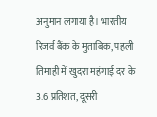अनुमान लगाया है। भारतीय रिजर्व बैंक के मुताबिक, पहली तिमाही में खुदरा महंगाई दर के 3.6 प्रतिशत, दूसरी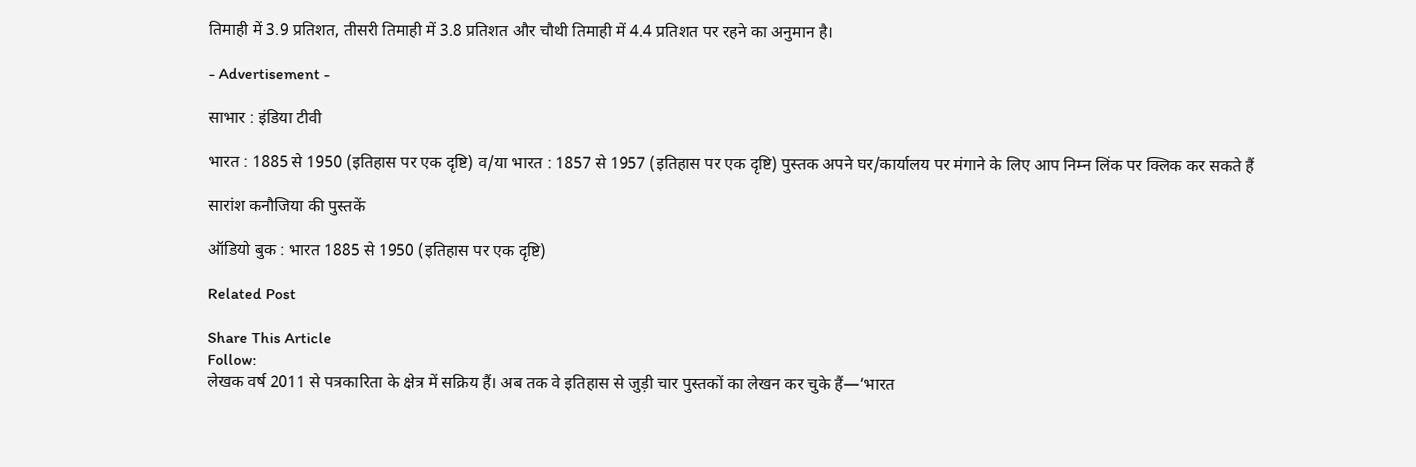तिमाही में 3.9 प्रतिशत, तीसरी तिमाही में 3.8 प्रतिशत और चौथी तिमाही में 4.4 प्रतिशत पर रहने का अनुमान है।

- Advertisement -

साभार : इंडिया टीवी

भारत : 1885 से 1950 (इतिहास पर एक दृष्टि) व/या भारत : 1857 से 1957 (इतिहास पर एक दृष्टि) पुस्तक अपने घर/कार्यालय पर मंगाने के लिए आप निम्न लिंक पर क्लिक कर सकते हैं

सारांश कनौजिया की पुस्तकें

ऑडियो बुक : भारत 1885 से 1950 (इतिहास पर एक दृष्टि)

Related Post

Share This Article
Follow:
लेखक वर्ष 2011 से पत्रकारिता के क्षेत्र में सक्रिय हैं। अब तक वे इतिहास से जुड़ी चार पुस्तकों का लेखन कर चुके हैं—‘भारत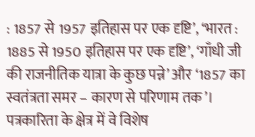: 1857 से 1957 इतिहास पर एक दृष्टि’, ‘भारत : 1885 से 1950 इतिहास पर एक दृष्टि’, ‘गाँधी जी की राजनीतिक यात्रा के कुछ पन्ने’ और ‘1857 का स्वतंत्रता समर – कारण से परिणाम तक’। पत्रकारिता के क्षेत्र में वे विशेष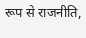रूप से राजनीति,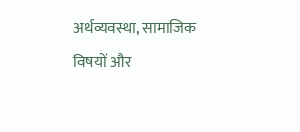अर्थव्यवस्था, सामाजिक विषयों और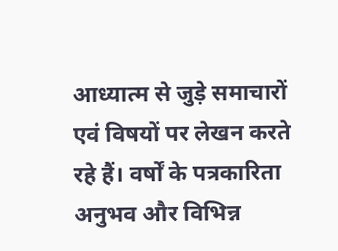आध्यात्म से जुड़े समाचारों एवं विषयों पर लेखन करते रहे हैं। वर्षों के पत्रकारिता अनुभव और विभिन्न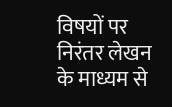विषयों पर निरंतर लेखन के माध्यम से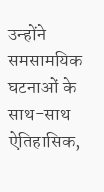उन्होंने समसामयिक घटनाओं के साथ-साथ ऐतिहासिक,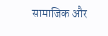सामाजिक और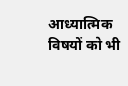आध्यात्मिक विषयों को भी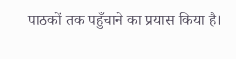पाठकों तक पहुँचाने का प्रयास किया है।